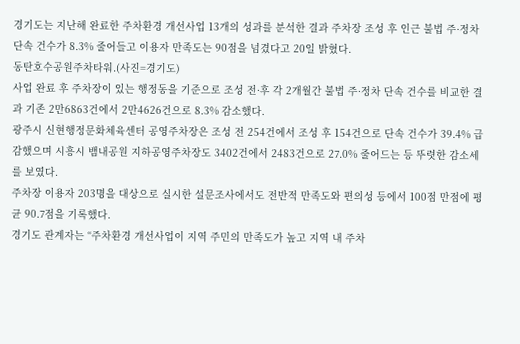경기도는 지난해 완료한 주차환경 개선사업 13개의 성과를 분석한 결과 주차장 조성 후 인근 불법 주·정차 단속 건수가 8.3% 줄어들고 이용자 만족도는 90점을 넘겼다고 20일 밝혔다.
동탄호수공원주차타워.(사진=경기도)
사업 완료 후 주차장이 있는 행정동을 기준으로 조성 전·후 각 2개월간 불법 주·정차 단속 건수를 비교한 결과 기존 2만6863건에서 2만4626건으로 8.3% 감소했다.
광주시 신현행정문화체육센터 공영주차장은 조성 전 254건에서 조성 후 154건으로 단속 건수가 39.4% 급감했으며 시흥시 뱀내공원 지하공영주차장도 3402건에서 2483건으로 27.0% 줄어드는 등 뚜렷한 감소세를 보였다.
주차장 이용자 203명을 대상으로 실시한 설문조사에서도 전반적 만족도와 편의성 등에서 100점 만점에 평균 90.7점을 기록했다.
경기도 관계자는 “주차환경 개선사업이 지역 주민의 만족도가 높고 지역 내 주차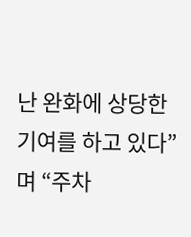난 완화에 상당한 기여를 하고 있다”며 “주차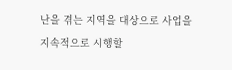난을 겪는 지역을 대상으로 사업을 지속적으로 시행할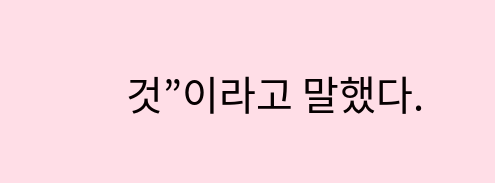것”이라고 말했다.